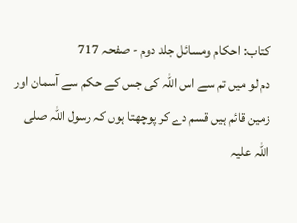کتاب: احکام ومسائل جلد دوم - صفحہ 717
دم لو میں تم سے اس اللہ کی جس کے حکم سے آسمان اور زمین قائم ہیں قسم دے کر پوچھتا ہوں کہ رسول اللہ صلی اللہ علیہ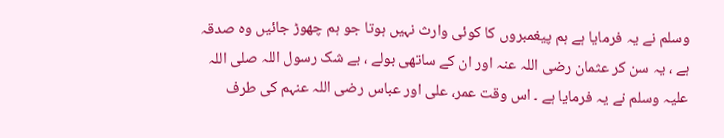وسلم نے یہ فرمایا ہے ہم پیغمبروں کا کوئی وارث نہیں ہوتا جو ہم چھوڑ جائیں وہ صدقہ ہے ، یہ سن کر عثمان رضی اللہ عنہ اور ان کے ساتھی بولے ، بے شک رسول اللہ صلی اللہ علیہ وسلم نے یہ فرمایا ہے ۔ اس وقت عمر، علی اور عباس رضی اللہ عنہم کی طرف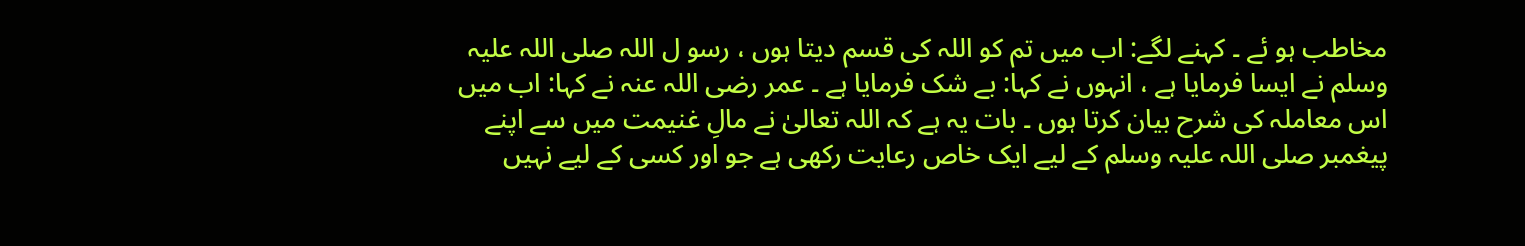مخاطب ہو ئے ۔ کہنے لگے: اب میں تم کو اللہ کی قسم دیتا ہوں ، رسو ل اللہ صلی اللہ علیہ وسلم نے ایسا فرمایا ہے ، انہوں نے کہا: بے شک فرمایا ہے ۔ عمر رضی اللہ عنہ نے کہا: اب میں اس معاملہ کی شرح بیان کرتا ہوں ۔ بات یہ ہے کہ اللہ تعالیٰ نے مالِ غنیمت میں سے اپنے پیغمبر صلی اللہ علیہ وسلم کے لیے ایک خاص رعایت رکھی ہے جو اور کسی کے لیے نہیں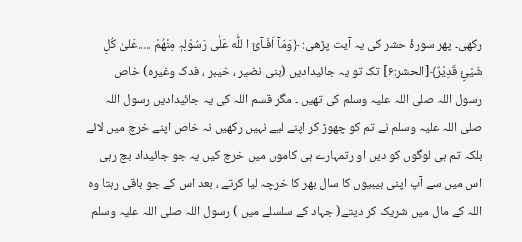رکھی۔ پھر سورۂ حشر کی یہ آیت پڑھی: ﴿وَمَآ اَفَـآئَ ا للّٰه عَلٰی رَسُوْلِہٖ مِنْھُمْ .....عَلیٰ کُلِ شَیْئٍ قَدِیْرٌ﴾[الحشر:۶] تک تو یہ جائیدادیں (بنی نضیر ، خیبر ، فدک وغیرہ) خاص رسول اللہ صلی اللہ علیہ وسلم کی تھیں ۔ مگر قسم اللہ کی یہ جائیدادیں رسول اللہ صلی اللہ علیہ وسلم نے تم کو چھوڑ کر اپنے لیے نہیں رکھیں نہ خاص اپنے خرچ میں لائے بلکہ تم ہی لوگوں کو دیں او رتمہارے ہی کاموں میں خرچ کیں یہ جو جائیداد بچ رہی اس میں سے آپ اپنی بیبیوں کا سال بھر کا خرچہ لیا کرتے ، بعد اس کے جو باقی رہتا وہ اللہ کے مال میں شریک کر دیتے( جہاد کے سلسلے میں ) رسول اللہ صلی اللہ علیہ وسلم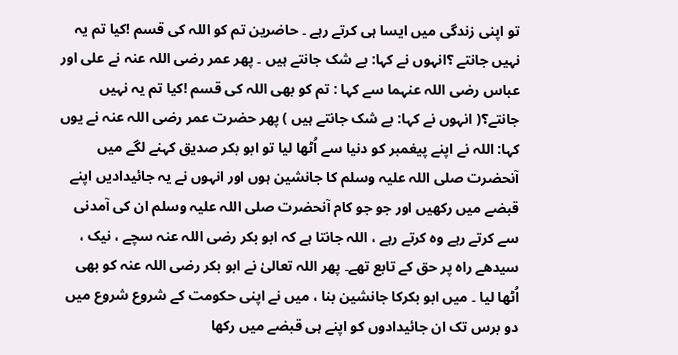تو اپنی زندگی میں ایسا ہی کرتے رہے ۔ حاضرین تم کو اللہ کی قسم !کیا تم یہ نہیں جانتے ؟انہوں نے کہا: بے شک جانتے ہیں ۔ پھر عمر رضی اللہ عنہ نے علی اور عباس رضی اللہ عنہما سے کہا : تم کو بھی اللہ کی قسم !کیا تم یہ نہیں جانتے؟( انہوں نے کہا: بے شک جانتے ہیں ) پھر حضرت عمر رضی اللہ عنہ نے یوں کہا: اللہ نے اپنے پیغمبر کو دنیا سے اُٹھا لیا تو ابو بکر صدیق کہنے لگے میں آنحضرت صلی اللہ علیہ وسلم کا جانشین ہوں اور انہوں نے یہ جائیدادیں اپنے قبضے میں رکھیں اور جو جو کام آنحضرت صلی اللہ علیہ وسلم ان کی آمدنی سے کرتے رہے وہ کرتے رہے ، اللہ جانتا ہے کہ ابو بکر رضی اللہ عنہ سچے ، نیک ، سیدھے راہ پر حق کے تابع تھے۔ پھر اللہ تعالیٰ نے ابو بکر رضی اللہ عنہ کو بھی اُٹھا لیا ۔ میں ابو بکرکا جانشین بنا ، میں نے اپنی حکومت کے شروع شروع میں دو برس تک ان جائیدادوں کو اپنے ہی قبضے میں رکھا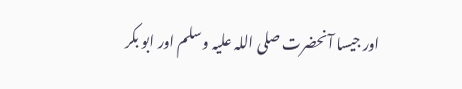اور جیسا آنحضرت صلی اللہ علیہ وسلم اور ابو بکر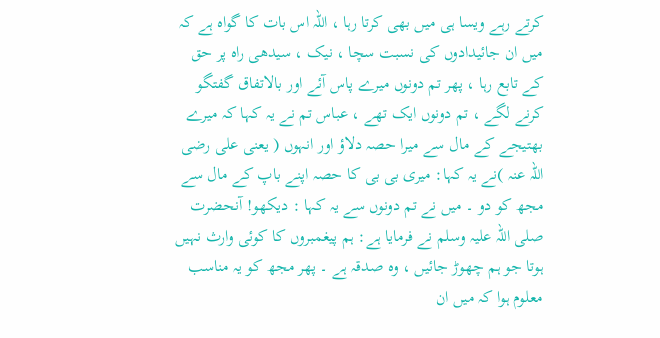کرتے رہے ویسا ہی میں بھی کرتا رہا ، اللہ اس بات کا گواہ ہے کہ میں ان جائیدادوں کی نسبت سچا ، نیک ، سیدھی راہ پر حق کے تابع رہا ، پھر تم دونوں میرے پاس آئے اور بالاتفاق گفتگو کرنے لگے ، تم دونوں ایک تھے ، عباس تم نے یہ کہا کہ میرے بھتیجے کے مال سے میرا حصہ دلاؤ اور انہوں ( یعنی علی رضی اللہ عنہ )نے یہ کہا: میری بی بی کا حصہ اپنے باپ کے مال سے مجھ کو دو ۔ میں نے تم دونوں سے یہ کہا : دیکھو! آنحضرت صلی اللہ علیہ وسلم نے فرمایا ہے: ہم پیغمبروں کا کوئی وارث نہیں ہوتا جو ہم چھوڑ جائیں ، وہ صدقہ ہے ۔ پھر مجھ کو یہ مناسب معلوم ہوا کہ میں ان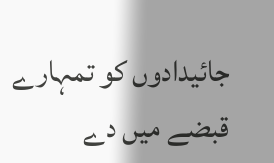جائیدادوں کو تمہارے قبضے میں دے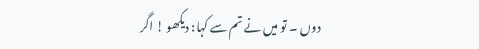دوں ۔ تو میں نے تم سے کہا: دیکھو ! اگر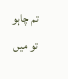تم چاہو تو میں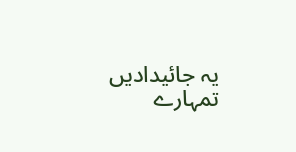یہ جائیدادیں تمہارے